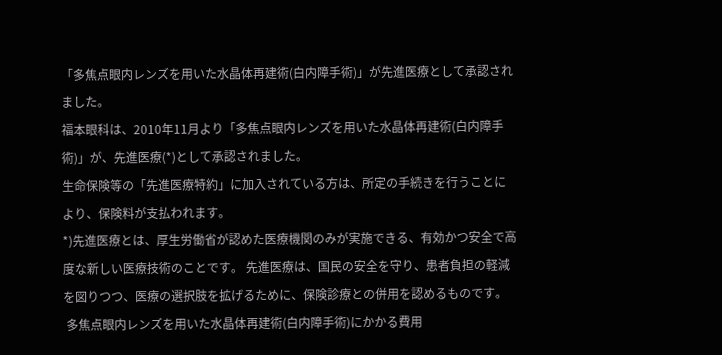「多焦点眼内レンズを用いた水晶体再建術(白内障手術)」が先進医療として承認されました。
福本眼科は、2010年11月より「多焦点眼内レンズを用いた水晶体再建術(白内障手術)」が、先進医療(*)として承認されました。
生命保険等の「先進医療特約」に加入されている方は、所定の手続きを行うことにより、保険料が支払われます。
*)先進医療とは、厚生労働省が認めた医療機関のみが実施できる、有効かつ安全で高度な新しい医療技術のことです。 先進医療は、国民の安全を守り、患者負担の軽減を図りつつ、医療の選択肢を拡げるために、保険診療との併用を認めるものです。
 多焦点眼内レンズを用いた水晶体再建術(白内障手術)にかかる費用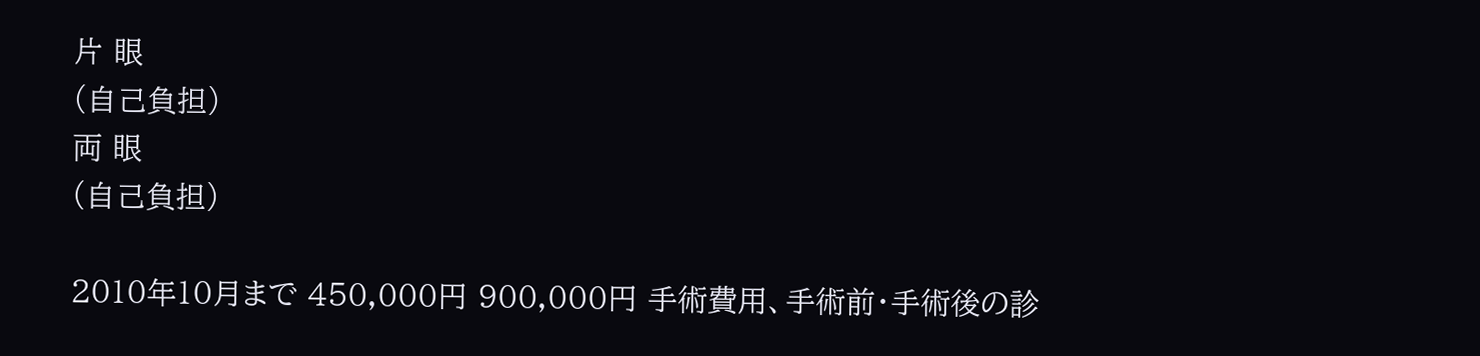片 眼
(自己負担)
両 眼
(自己負担)

2010年10月まで 450,000円 900,000円 手術費用、手術前・手術後の診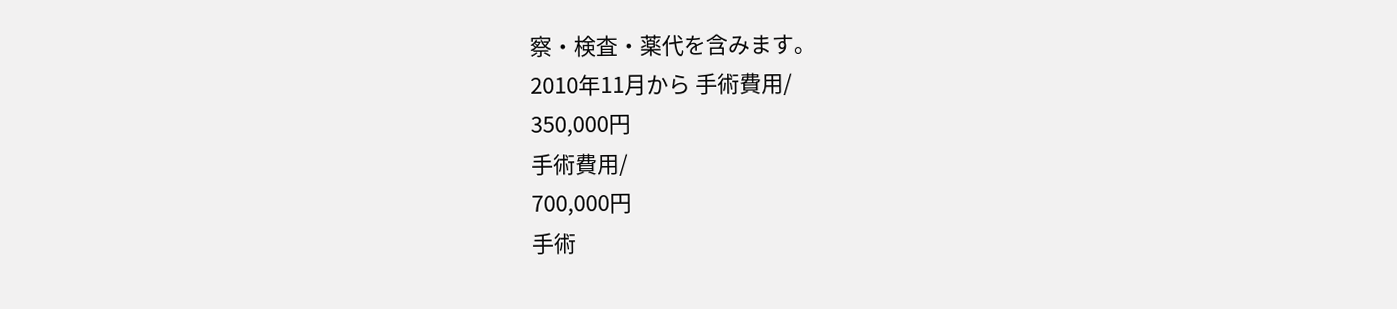察・検査・薬代を含みます。
2010年11月から 手術費用/
350,000円
手術費用/
700,000円
手術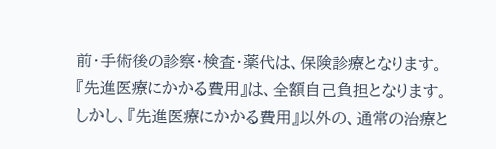前・手術後の診察・検査・薬代は、保険診療となります。
『先進医療にかかる費用』は、全額自己負担となります。
しかし、『先進医療にかかる費用』以外の、通常の治療と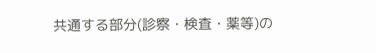共通する部分(診察・検査・薬等)の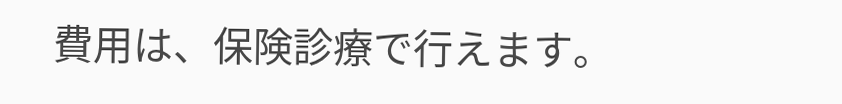費用は、保険診療で行えます。